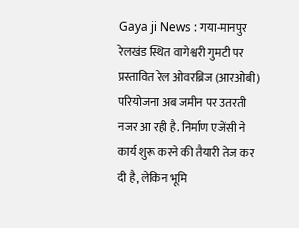Gaya ji News : गया-मानपुर रेलखंड स्थित वागेश्वरी गुमटी पर प्रस्तावित रेल ओवरब्रिज (आरओबी) परियोजना अब जमीन पर उतरती नजर आ रही है. निर्माण एजेंसी ने कार्य शुरू करने की तैयारी तेज कर दी है, लेकिन भूमि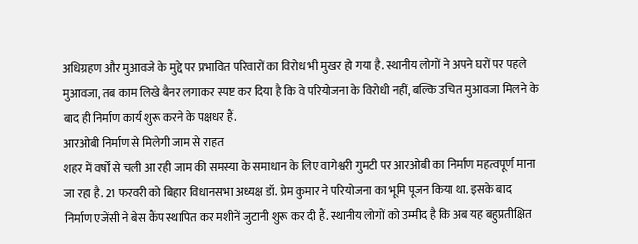अधिग्रहण और मुआवजे के मुद्दे पर प्रभावित परिवारों का विरोध भी मुखर हो गया है. स्थानीय लोगों ने अपने घरों पर पहले मुआवजा, तब काम लिखे बैनर लगाकर स्पष्ट कर दिया है कि वे परियोजना के विरोधी नहीं, बल्कि उचित मुआवजा मिलने के बाद ही निर्माण कार्य शुरू करने के पक्षधर हैं.
आरओबी निर्माण से मिलेगी जाम से राहत
शहर में वर्षों से चली आ रही जाम की समस्या के समाधान के लिए वागेश्वरी गुमटी पर आरओबी का निर्माण महत्वपूर्ण माना जा रहा है. 21 फरवरी को बिहार विधानसभा अध्यक्ष डॉ. प्रेम कुमार ने परियोजना का भूमि पूजन किया था. इसके बाद निर्माण एजेंसी ने बेस कैंप स्थापित कर मशीनें जुटानी शुरू कर दी हैं. स्थानीय लोगों को उम्मीद है कि अब यह बहुप्रतीक्षित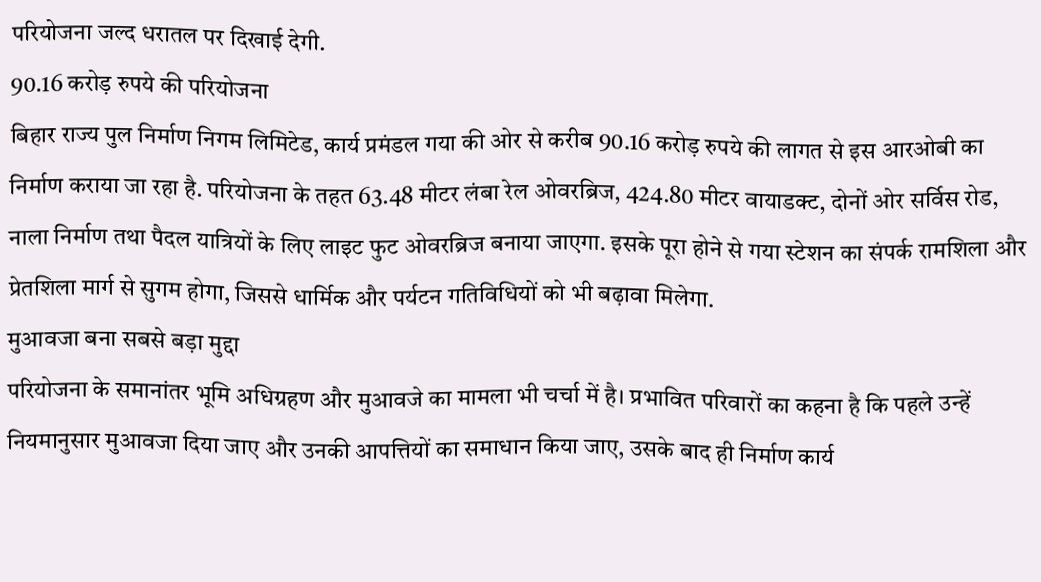परियोजना जल्द धरातल पर दिखाई देगी.
90.16 करोड़ रुपये की परियोजना
बिहार राज्य पुल निर्माण निगम लिमिटेड, कार्य प्रमंडल गया की ओर से करीब 90.16 करोड़ रुपये की लागत से इस आरओबी का निर्माण कराया जा रहा है. परियोजना के तहत 63.48 मीटर लंबा रेल ओवरब्रिज, 424.80 मीटर वायाडक्ट, दोनों ओर सर्विस रोड, नाला निर्माण तथा पैदल यात्रियों के लिए लाइट फुट ओवरब्रिज बनाया जाएगा. इसके पूरा होने से गया स्टेशन का संपर्क रामशिला और प्रेतशिला मार्ग से सुगम होगा, जिससे धार्मिक और पर्यटन गतिविधियों को भी बढ़ावा मिलेगा.
मुआवजा बना सबसे बड़ा मुद्दा
परियोजना के समानांतर भूमि अधिग्रहण और मुआवजे का मामला भी चर्चा में है। प्रभावित परिवारों का कहना है कि पहले उन्हें नियमानुसार मुआवजा दिया जाए और उनकी आपत्तियों का समाधान किया जाए, उसके बाद ही निर्माण कार्य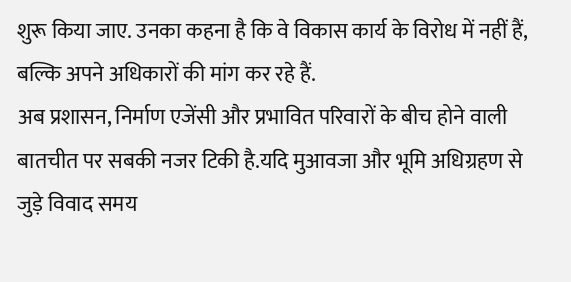शुरू किया जाए. उनका कहना है कि वे विकास कार्य के विरोध में नहीं हैं, बल्कि अपने अधिकारों की मांग कर रहे हैं.
अब प्रशासन, निर्माण एजेंसी और प्रभावित परिवारों के बीच होने वाली बातचीत पर सबकी नजर टिकी है.यदि मुआवजा और भूमि अधिग्रहण से जुड़े विवाद समय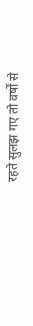रहते सुलझ गए तो वर्षों से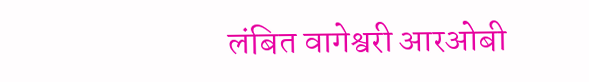लंबित वागेश्वरी आरओबी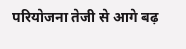परियोजना तेजी से आगे बढ़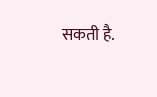सकती है.